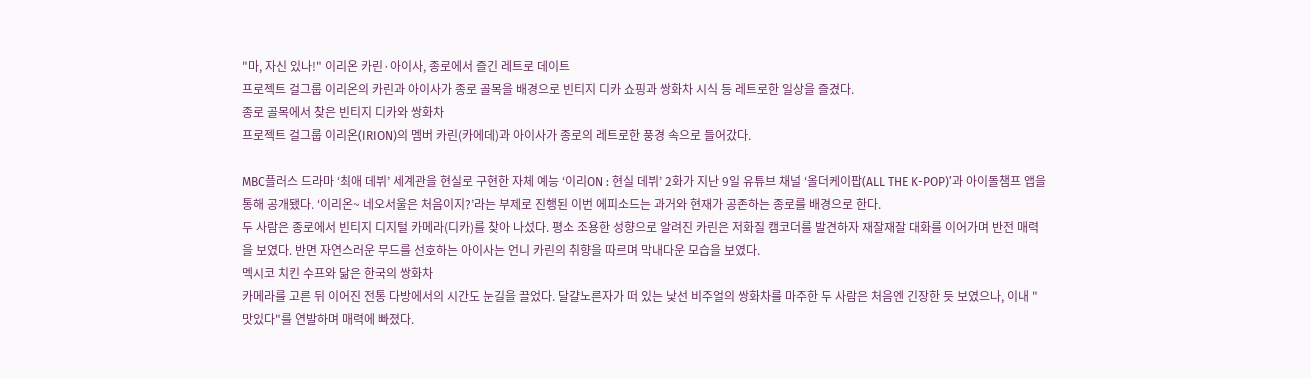"마, 자신 있나!" 이리온 카린·아이사, 종로에서 즐긴 레트로 데이트
프로젝트 걸그룹 이리온의 카린과 아이사가 종로 골목을 배경으로 빈티지 디카 쇼핑과 쌍화차 시식 등 레트로한 일상을 즐겼다.
종로 골목에서 찾은 빈티지 디카와 쌍화차
프로젝트 걸그룹 이리온(IRION)의 멤버 카린(카에데)과 아이사가 종로의 레트로한 풍경 속으로 들어갔다.

MBC플러스 드라마 ‘최애 데뷔’ 세계관을 현실로 구현한 자체 예능 ‘이리ON : 현실 데뷔’ 2화가 지난 9일 유튜브 채널 ‘올더케이팝(ALL THE K-POP)’과 아이돌챔프 앱을 통해 공개됐다. ‘이리온~ 네오서울은 처음이지?’라는 부제로 진행된 이번 에피소드는 과거와 현재가 공존하는 종로를 배경으로 한다.
두 사람은 종로에서 빈티지 디지털 카메라(디카)를 찾아 나섰다. 평소 조용한 성향으로 알려진 카린은 저화질 캠코더를 발견하자 재잘재잘 대화를 이어가며 반전 매력을 보였다. 반면 자연스러운 무드를 선호하는 아이사는 언니 카린의 취향을 따르며 막내다운 모습을 보였다.
멕시코 치킨 수프와 닮은 한국의 쌍화차
카메라를 고른 뒤 이어진 전통 다방에서의 시간도 눈길을 끌었다. 달걀노른자가 떠 있는 낯선 비주얼의 쌍화차를 마주한 두 사람은 처음엔 긴장한 듯 보였으나, 이내 "맛있다"를 연발하며 매력에 빠졌다.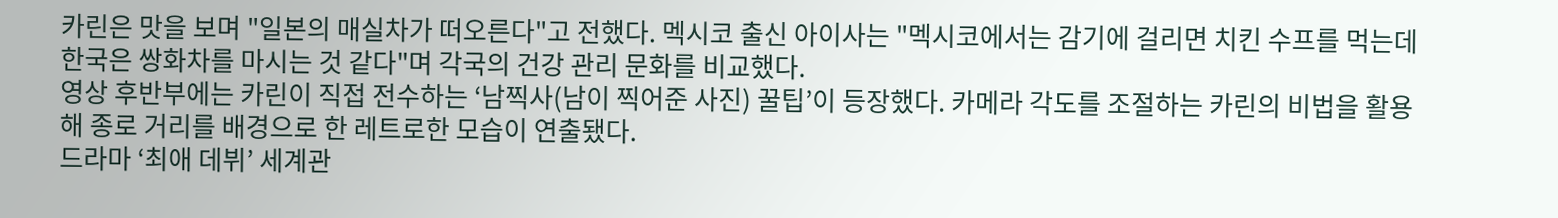카린은 맛을 보며 "일본의 매실차가 떠오른다"고 전했다. 멕시코 출신 아이사는 "멕시코에서는 감기에 걸리면 치킨 수프를 먹는데 한국은 쌍화차를 마시는 것 같다"며 각국의 건강 관리 문화를 비교했다.
영상 후반부에는 카린이 직접 전수하는 ‘남찍사(남이 찍어준 사진) 꿀팁’이 등장했다. 카메라 각도를 조절하는 카린의 비법을 활용해 종로 거리를 배경으로 한 레트로한 모습이 연출됐다.
드라마 ‘최애 데뷔’ 세계관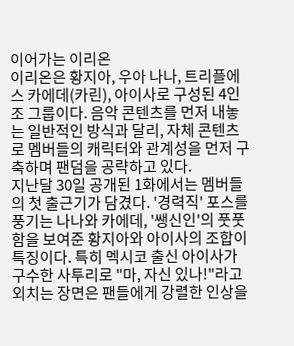이어가는 이리온
이리온은 황지아, 우아 나나, 트리플에스 카에데(카린), 아이사로 구성된 4인조 그룹이다. 음악 콘텐츠를 먼저 내놓는 일반적인 방식과 달리, 자체 콘텐츠로 멤버들의 캐릭터와 관계성을 먼저 구축하며 팬덤을 공략하고 있다.
지난달 30일 공개된 1화에서는 멤버들의 첫 출근기가 담겼다. '경력직' 포스를 풍기는 나나와 카에데, '쌩신인'의 풋풋함을 보여준 황지아와 아이사의 조합이 특징이다. 특히 멕시코 출신 아이사가 구수한 사투리로 "마, 자신 있나!"라고 외치는 장면은 팬들에게 강렬한 인상을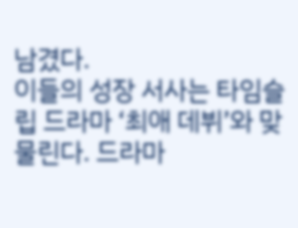남겼다.
이들의 성장 서사는 타임슬립 드라마 ‘최애 데뷔’와 맞물린다. 드라마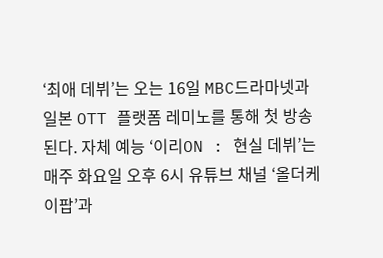‘최애 데뷔’는 오는 16일 MBC드라마넷과 일본 OTT 플랫폼 레미노를 통해 첫 방송된다. 자체 예능 ‘이리ON : 현실 데뷔’는 매주 화요일 오후 6시 유튜브 채널 ‘올더케이팝’과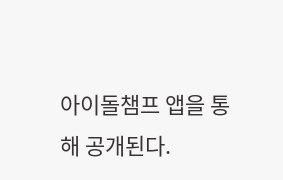아이돌챔프 앱을 통해 공개된다.